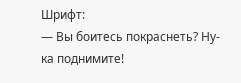Шрифт:
— Вы боитесь покраснеть? Ну-ка поднимите!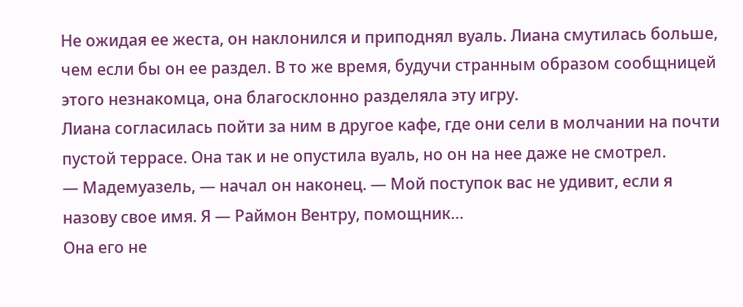Не ожидая ее жеста, он наклонился и приподнял вуаль. Лиана смутилась больше, чем если бы он ее раздел. В то же время, будучи странным образом сообщницей этого незнакомца, она благосклонно разделяла эту игру.
Лиана согласилась пойти за ним в другое кафе, где они сели в молчании на почти пустой террасе. Она так и не опустила вуаль, но он на нее даже не смотрел.
— Мадемуазель, — начал он наконец. — Мой поступок вас не удивит, если я назову свое имя. Я — Раймон Вентру, помощник…
Она его не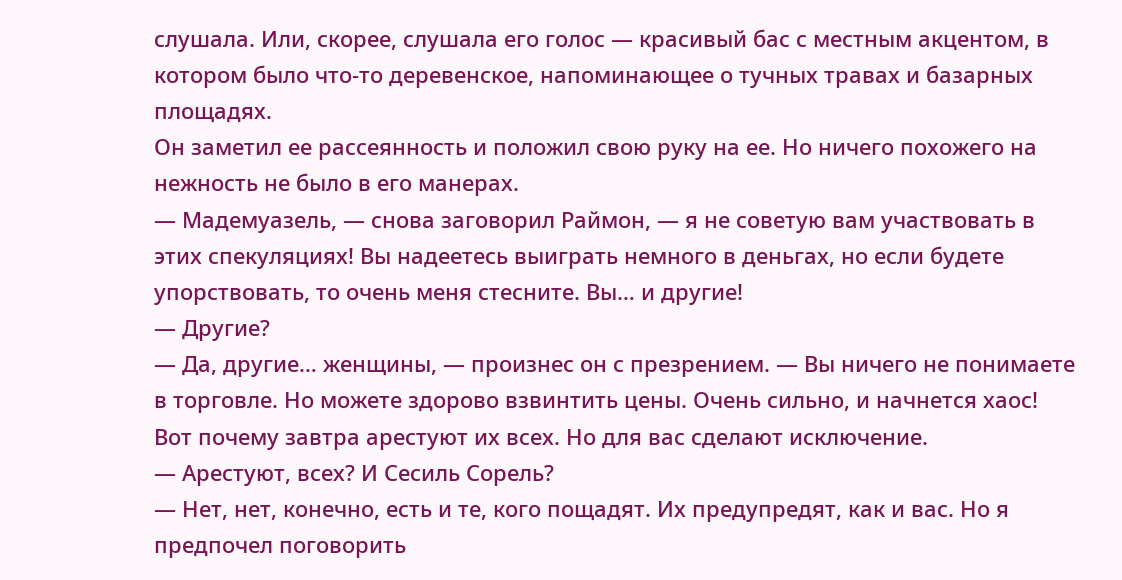слушала. Или, скорее, слушала его голос — красивый бас с местным акцентом, в котором было что-то деревенское, напоминающее о тучных травах и базарных площадях.
Он заметил ее рассеянность и положил свою руку на ее. Но ничего похожего на нежность не было в его манерах.
— Мадемуазель, — снова заговорил Раймон, — я не советую вам участвовать в этих спекуляциях! Вы надеетесь выиграть немного в деньгах, но если будете упорствовать, то очень меня стесните. Вы… и другие!
— Другие?
— Да, другие… женщины, — произнес он с презрением. — Вы ничего не понимаете в торговле. Но можете здорово взвинтить цены. Очень сильно, и начнется хаос! Вот почему завтра арестуют их всех. Но для вас сделают исключение.
— Арестуют, всех? И Сесиль Сорель?
— Нет, нет, конечно, есть и те, кого пощадят. Их предупредят, как и вас. Но я предпочел поговорить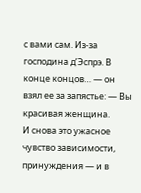с вами сам. Из-за господина д’Эспрэ. В конце концов… — он взял ее за запястье: — Вы красивая женщина.
И снова это ужасное чувство зависимости, принуждения — и в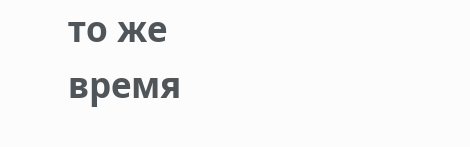то же время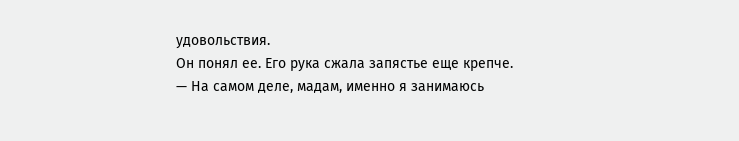удовольствия.
Он понял ее. Его рука сжала запястье еще крепче.
— На самом деле, мадам, именно я занимаюсь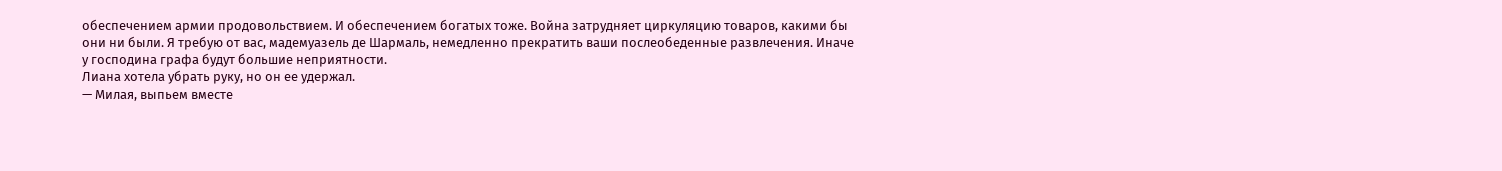обеспечением армии продовольствием. И обеспечением богатых тоже. Война затрудняет циркуляцию товаров, какими бы они ни были. Я требую от вас, мадемуазель де Шармаль, немедленно прекратить ваши послеобеденные развлечения. Иначе у господина графа будут большие неприятности.
Лиана хотела убрать руку, но он ее удержал.
— Милая, выпьем вместе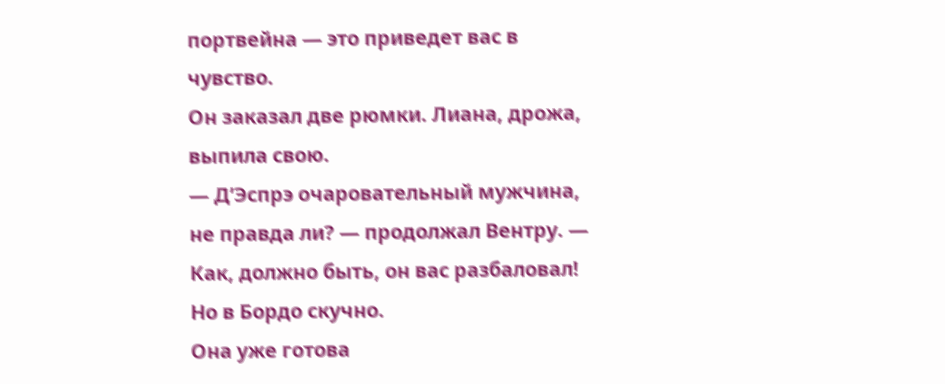портвейна — это приведет вас в чувство.
Он заказал две рюмки. Лиана, дрожа, выпила свою.
— Д’Эспрэ очаровательный мужчина, не правда ли? — продолжал Вентру. — Как, должно быть, он вас разбаловал! Но в Бордо скучно.
Она уже готова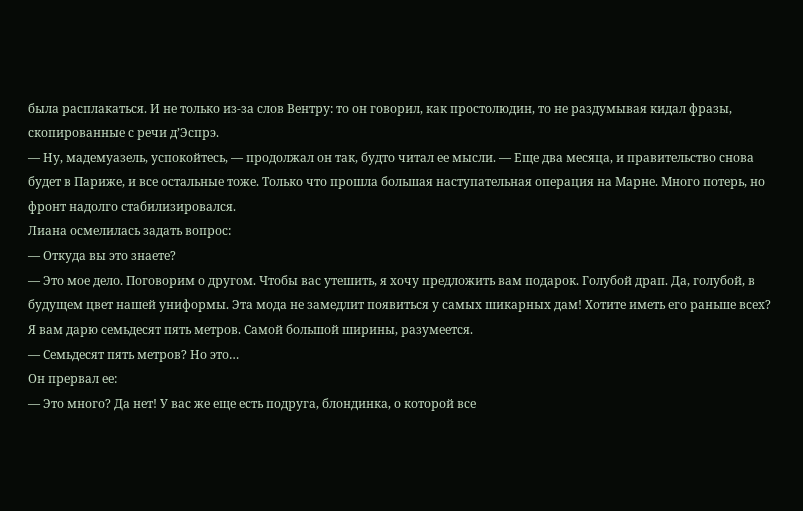была расплакаться. И не только из-за слов Вентру: то он говорил, как простолюдин, то не раздумывая кидал фразы, скопированные с речи д’Эспрэ.
— Ну, мадемуазель, успокойтесь, — продолжал он так, будто читал ее мысли. — Еще два месяца, и правительство снова будет в Париже, и все остальные тоже. Только что прошла большая наступательная операция на Марне. Много потерь, но фронт надолго стабилизировался.
Лиана осмелилась задать вопрос:
— Откуда вы это знаете?
— Это мое дело. Поговорим о другом. Чтобы вас утешить, я хочу предложить вам подарок. Голубой драп. Да, голубой, в будущем цвет нашей униформы. Эта мода не замедлит появиться у самых шикарных дам! Хотите иметь его раньше всех? Я вам дарю семьдесят пять метров. Самой большой ширины, разумеется.
— Семьдесят пять метров? Но это…
Он прервал ее:
— Это много? Да нет! У вас же еще есть подруга, блондинка, о которой все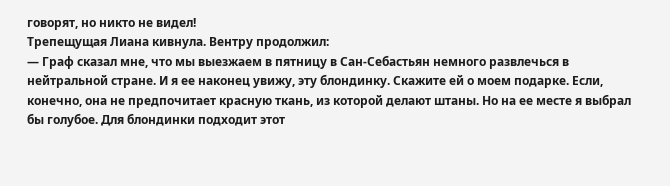говорят, но никто не видел!
Трепещущая Лиана кивнула. Вентру продолжил:
— Граф сказал мне, что мы выезжаем в пятницу в Сан-Себастьян немного развлечься в нейтральной стране. И я ее наконец увижу, эту блондинку. Скажите ей о моем подарке. Если, конечно, она не предпочитает красную ткань, из которой делают штаны. Но на ее месте я выбрал бы голубое. Для блондинки подходит этот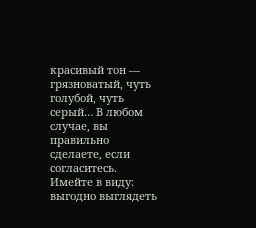красивый тон — грязноватый, чуть голубой, чуть серый… В любом случае, вы правильно сделаете, если согласитесь. Имейте в виду: выгодно выглядеть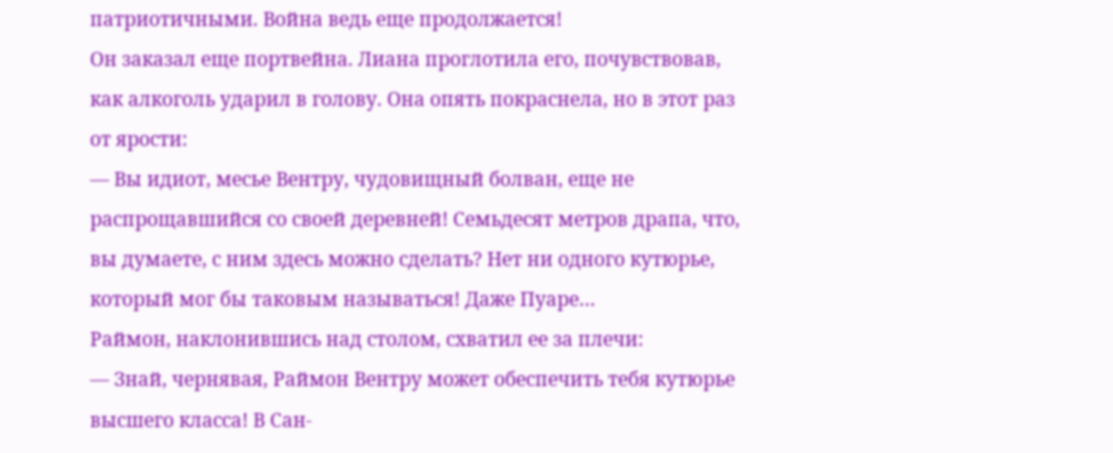патриотичными. Война ведь еще продолжается!
Он заказал еще портвейна. Лиана проглотила его, почувствовав, как алкоголь ударил в голову. Она опять покраснела, но в этот раз от ярости:
— Вы идиот, месье Вентру, чудовищный болван, еще не распрощавшийся со своей деревней! Семьдесят метров драпа, что, вы думаете, с ним здесь можно сделать? Нет ни одного кутюрье, который мог бы таковым называться! Даже Пуаре…
Раймон, наклонившись над столом, схватил ее за плечи:
— Знай, чернявая, Раймон Вентру может обеспечить тебя кутюрье высшего класса! В Сан-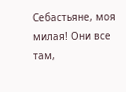Себастьяне, моя милая! Они все там,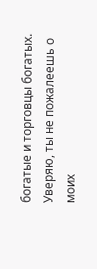богатые и торговцы богатых. Уверяю, ты не пожалеешь о моих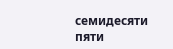семидесяти пяти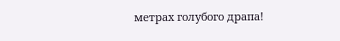метрах голубого драпа!